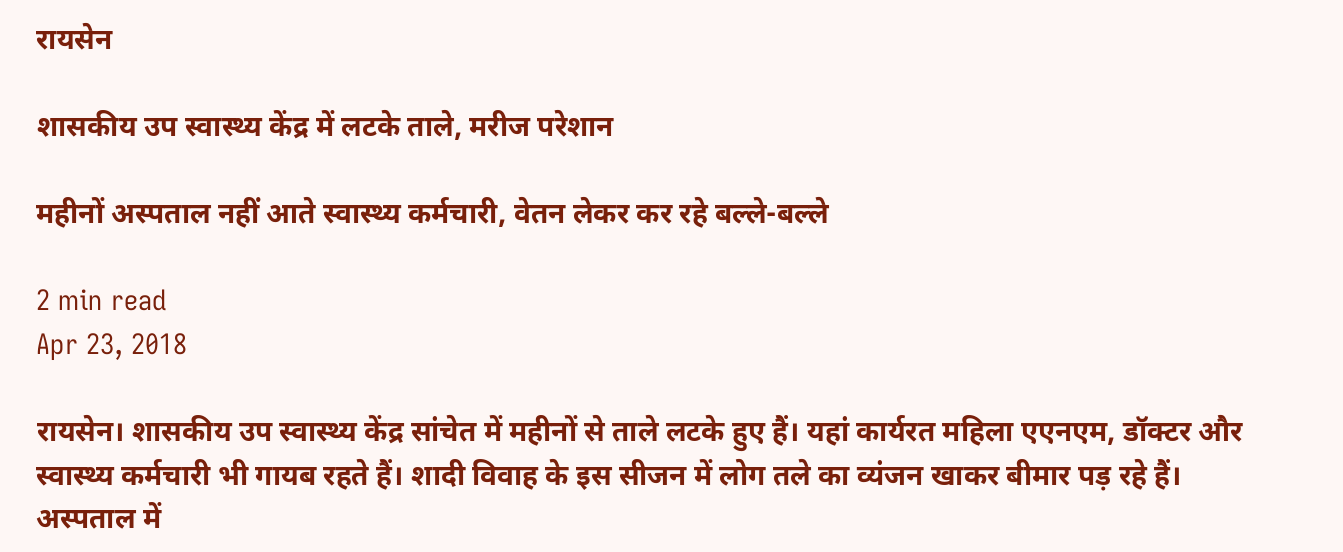रायसेन

शासकीय उप स्वास्थ्य केंद्र में लटके ताले, मरीज परेशान

महीनों अस्पताल नहीं आते स्वास्थ्य कर्मचारी, वेतन लेकर कर रहे बल्ले-बल्ले

2 min read
Apr 23, 2018

रायसेन। शासकीय उप स्वास्थ्य केंद्र सांचेत में महीनों से ताले लटके हुए हैं। यहां कार्यरत महिला एएनएम, डॉक्टर और स्वास्थ्य कर्मचारी भी गायब रहते हैं। शादी विवाह के इस सीजन में लोग तले का व्यंजन खाकर बीमार पड़ रहे हैं। अस्पताल में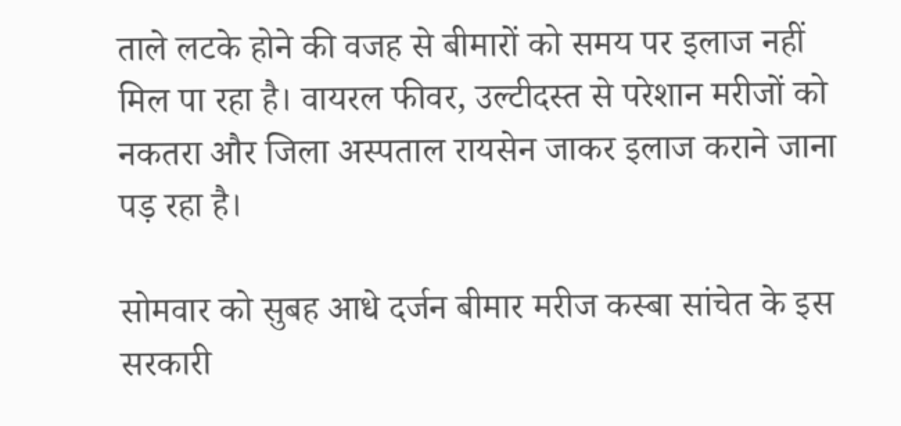ताले लटके होने की वजह से बीमारों को समय पर इलाज नहीं मिल पा रहा है। वायरल फीवर, उल्टीदस्त से परेशान मरीजों को नकतरा और जिला अस्पताल रायसेन जाकर इलाज कराने जाना पड़ रहा है।

सोमवार को सुबह आधे दर्जन बीमार मरीज कस्बा सांचेत के इस सरकारी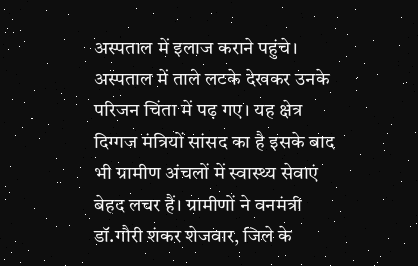अस्पताल में इलाज कराने पहुंचे। अस्पताल में ताले लटके देखकर उनके परिजन चिंता में पढ़ गए। यह क्षेत्र दिग्गज मंत्रियों सांसद का है इसके बाद भी ग्रामीण अंचलों में स्वास्थ्य सेवाएं बेहद लचर हैं। ग्रामीणों ने वनमंत्री डॉ.गौरी शंकर शेजवार, जिले के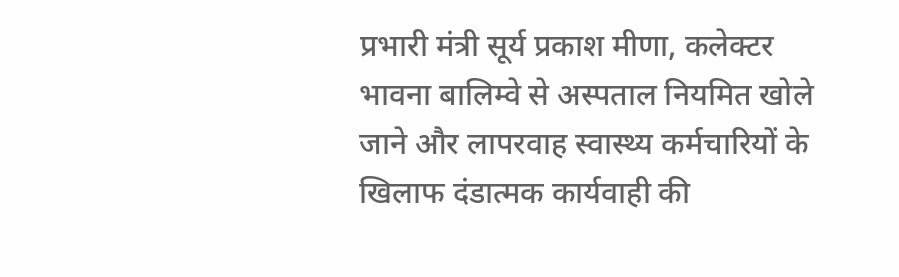प्रभारी मंत्री सूर्य प्रकाश मीणा, कलेक्टर भावना बालिम्वे से अस्पताल नियमित खोले जाने और लापरवाह स्वास्थ्य कर्मचारियों के खिलाफ दंडात्मक कार्यवाही की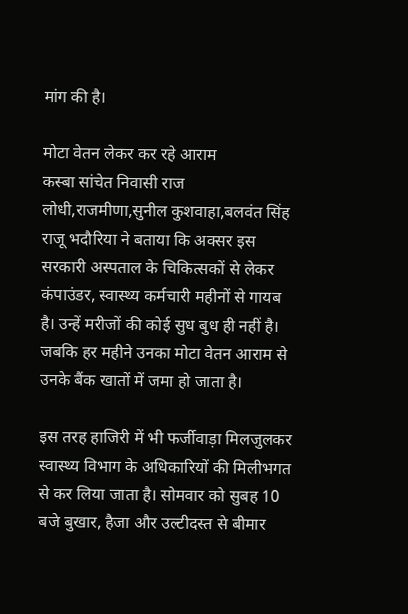मांग की है।

मोटा वेतन लेकर कर रहे आराम
कस्बा सांचेत निवासी राज लोधी,राजमीणा,सुनील कुशवाहा,बलवंत सिंह राजू भदौरिया ने बताया कि अक्सर इस सरकारी अस्पताल के चिकित्सकों से लेकर कंपाउंडर, स्वास्थ्य कर्मचारी महीनों से गायब है। उन्हें मरीजों की कोई सुध बुध ही नहीं है। जबकि हर महीने उनका मोटा वेतन आराम से उनके बैंक खातों में जमा हो जाता है।

इस तरह हाजिरी में भी फर्जीवाड़ा मिलजुलकर स्वास्थ्य विभाग के अधिकारियों की मिलीभगत से कर लिया जाता है। सोमवार को सुबह 10 बजे बुखार, हैजा और उल्टीदस्त से बीमार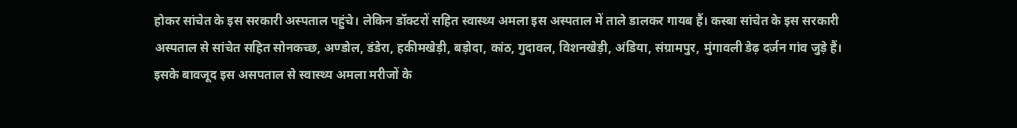होकर सांचेत के इस सरकारी अस्पताल पहुंचे। लेकिन डॉक्टरों सहित स्वास्थ्य अमला इस अस्पताल में ताले डालकर गायब हैं। कस्बा सांचेत के इस सरकारी अस्पताल से सांचेत सहित सोनकच्छ, अण्डोल, डंडेरा, हकीमखेड़ी, बड़ोदा, कांठ, गुदावल, विशनखेड़ी, अंडिया, संग्रामपुर, मुंगावली डेढ़ दर्जन गांव जुड़े हैं। इसके बावजूद इस असपताल से स्वास्थ्य अमला मरीजों के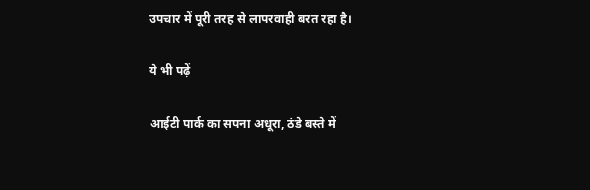उपचार में पूरी तरह से लापरवाही बरत रहा है।

ये भी पढ़ें

आईटी पार्क का सपना अधूरा, ठंडे बस्ते में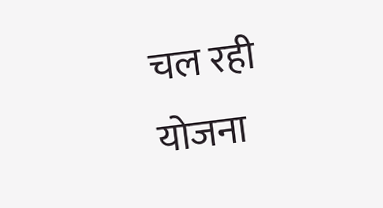चल रही योजना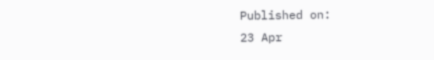Published on:
23 Apr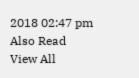2018 02:47 pm
Also Read
View All